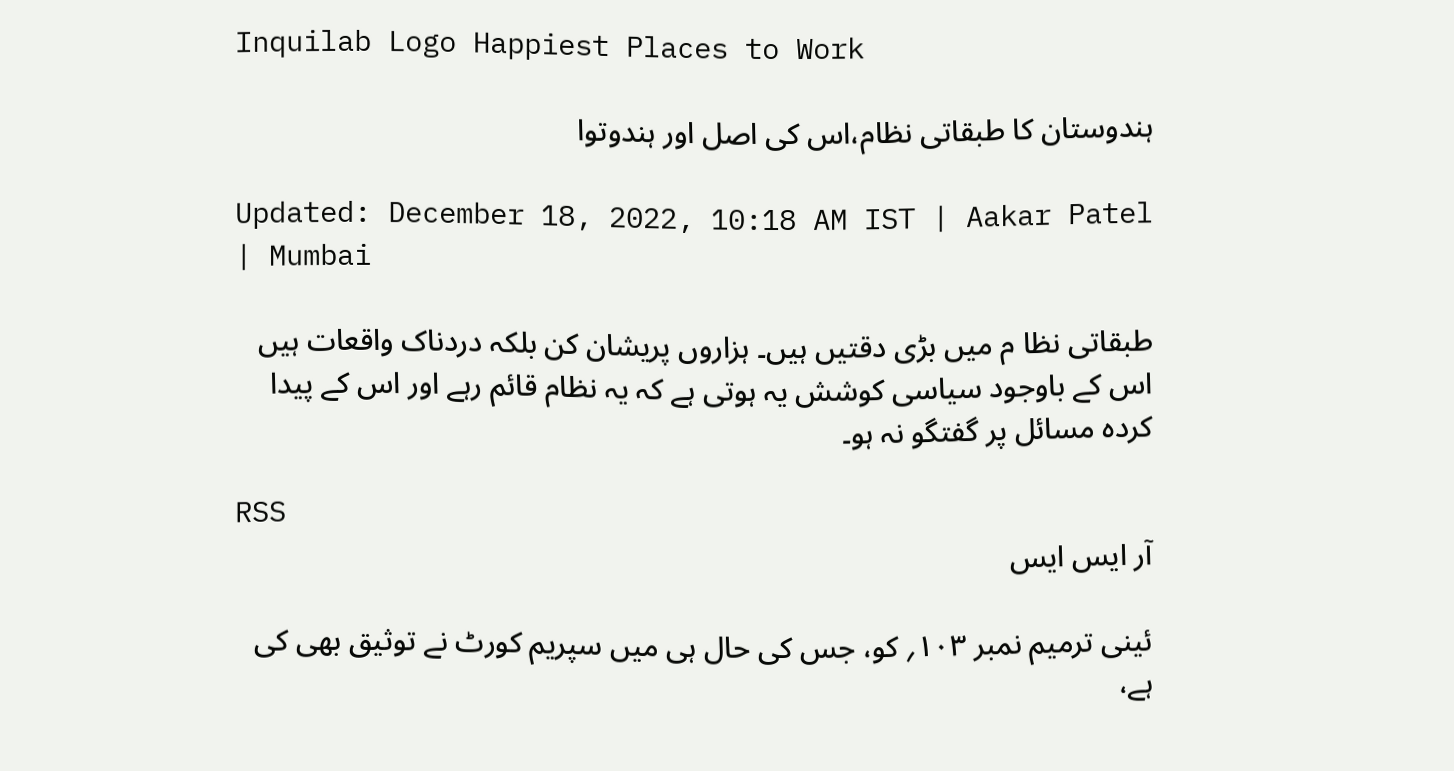Inquilab Logo Happiest Places to Work

ہندوستان کا طبقاتی نظام،اس کی اصل اور ہندوتوا

Updated: December 18, 2022, 10:18 AM IST | Aakar Patel | Mumbai

طبقاتی نظا م میں بڑی دقتیں ہیں۔ ہزاروں پریشان کن بلکہ دردناک واقعات ہیں اس کے باوجود سیاسی کوشش یہ ہوتی ہے کہ یہ نظام قائم رہے اور اس کے پیدا کردہ مسائل پر گفتگو نہ ہو۔

RSS
آر ایس ایس

ئینی ترمیم نمبر ۱۰۳؍ کو، جس کی حال ہی میں سپریم کورٹ نے توثیق بھی کی ہے،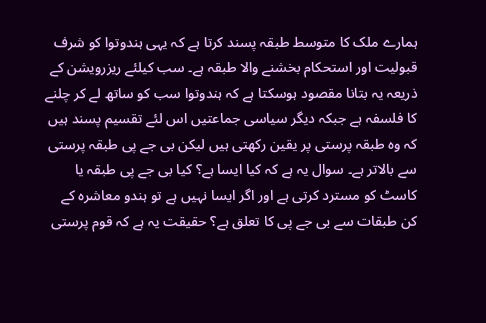ہمارے ملک کا متوسط طبقہ پسند کرتا ہے کہ یہی ہندوتوا کو شرف قبولیت اور استحکام بخشنے والا طبقہ ہے۔ سب کیلئے ریزرویشن کے ذریعہ یہ بتانا مقصود ہوسکتا ہے کہ ہندوتوا سب کو ساتھ لے کر چلنے کا فلسفہ ہے جبکہ دیگر سیاسی جماعتیں اس لئے تقسیم پسند ہیں کہ وہ طبقہ پرستی پر یقین رکھتی ہیں لیکن بی جے پی طبقہ پرستی سے بالاتر ہے۔ سوال یہ ہے کہ کیا ایسا ہے؟ کیا بی جے پی طبقہ یا کاسٹ کو مسترد کرتی ہے اور اگر ایسا نہیں ہے تو ہندو معاشرہ کے کن طبقات سے بی جے پی کا تعلق ہے؟ حقیقت یہ ہے کہ قوم پرستی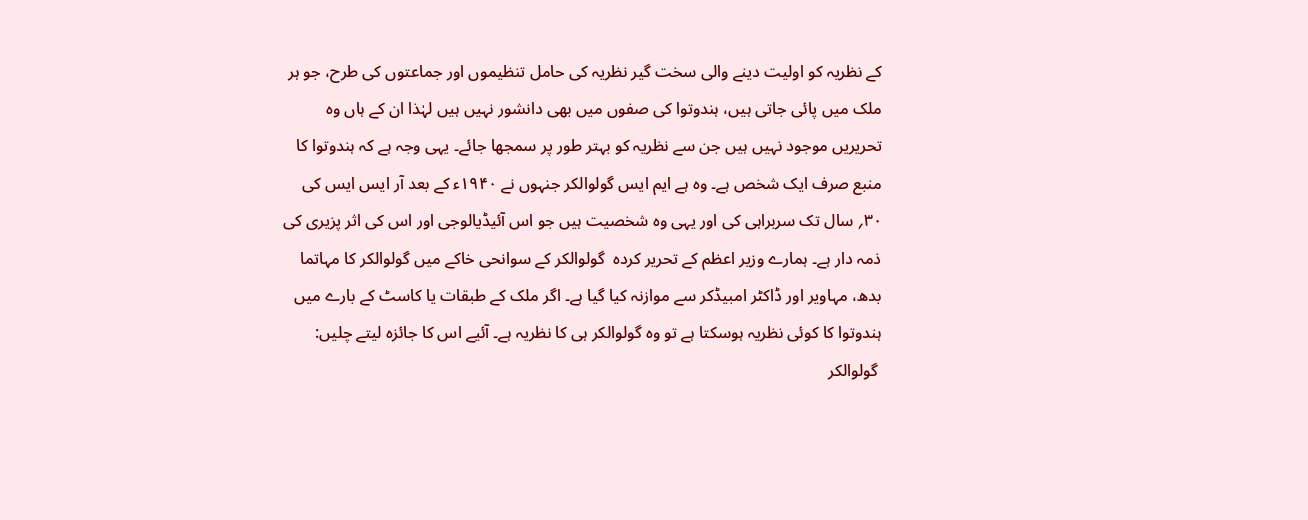کے نظریہ کو اولیت دینے والی سخت گیر نظریہ کی حامل تنظیموں اور جماعتوں کی طرح، جو ہر ملک میں پائی جاتی ہیں، ہندوتوا کی صفوں میں بھی دانشور نہیں ہیں لہٰذا ان کے ہاں وہ تحریریں موجود نہیں ہیں جن سے نظریہ کو بہتر طور پر سمجھا جائے۔ یہی وجہ ہے کہ ہندوتوا کا منبع صرف ایک شخص ہے۔ وہ ہے ایم ایس گولوالکر جنہوں نے ۱۹۴۰ء کے بعد آر ایس ایس کی ۳۰؍ سال تک سربراہی کی اور یہی وہ شخصیت ہیں جو اس آئیڈیالوجی اور اس کی اثر پزیری کی ذمہ دار ہے۔ ہمارے وزیر اعظم کے تحریر کردہ  گولوالکر کے سوانحی خاکے میں گولوالکر کا مہاتما بدھ، مہاویر اور ڈاکٹر امبیڈکر سے موازنہ کیا گیا ہے۔ اگر ملک کے طبقات یا کاسٹ کے بارے میں ہندوتوا کا کوئی نظریہ ہوسکتا ہے تو وہ گولوالکر ہی کا نظریہ ہے۔ آئیے اس کا جائزہ لیتے چلیں:
 گولوالکر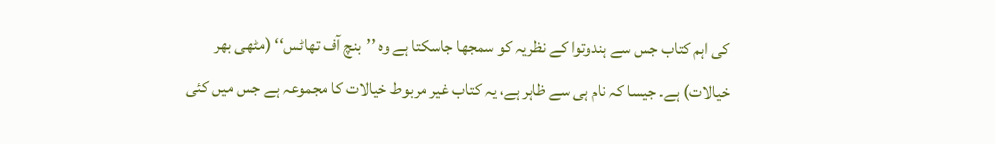کی اہم کتاب جس سے ہندوتوا کے نظریہ کو سمجھا جاسکتا ہے وہ ’’بنچ آف تھاٹس‘‘ (مٹھی بھر خیالات) ہے۔ جیسا کہ نام ہی سے ظاہر ہے، یہ کتاب غیر مربوط خیالات کا مجموعہ ہے جس میں کئی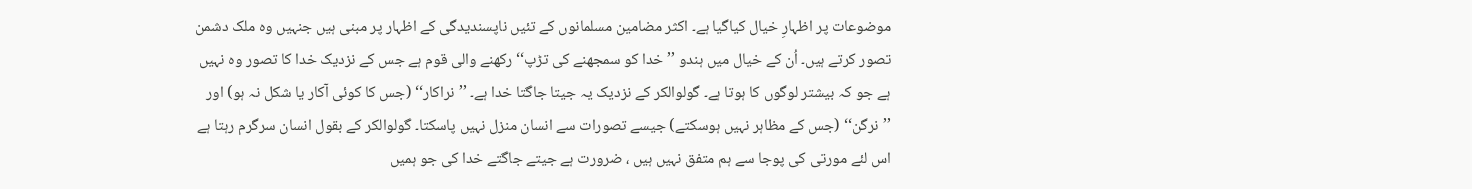موضوعات پر اظہارِ خیال کیاگیا ہے۔ اکثر مضامین مسلمانوں کے تئیں ناپسندیدگی کے اظہار پر مبنی ہیں جنہیں وہ ملک دشمن تصور کرتے ہیں۔ اُن کے خیال میں ہندو ’’خدا کو سمجھنے کی تڑپ‘‘ رکھنے والی قوم ہے جس کے نزدیک خدا کا تصور وہ نہیں ہے جو کہ بیشتر لوگوں کا ہوتا ہے۔ گولوالکر کے نزدیک یہ جیتا جاگتا خدا ہے۔ ’’نراکار‘‘ (جس کا کوئی آکار یا شکل نہ ہو) اور ’’نرگن‘‘ (جس کے مظاہر نہیں ہوسکتے) جیسے تصورات سے انسان منزل نہیں پاسکتا۔ گولوالکر کے بقول انسان سرگرم رہتا ہے اس لئے مورتی کی پوجا سے ہم متفق نہیں ہیں ، ضرورت ہے جیتے جاگتے خدا کی جو ہمیں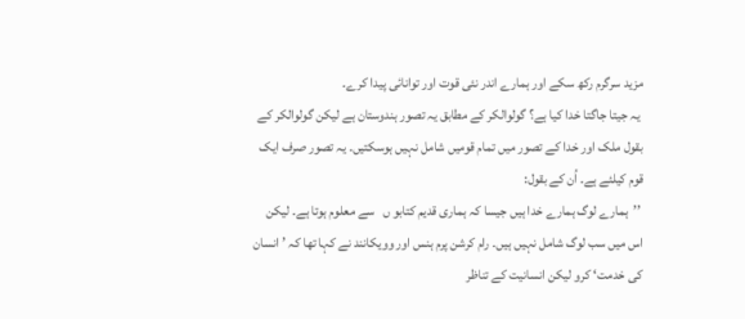مزید سرگرم رکھ سکے اور ہمارے اندر نئی قوت اور توانائی پیدا کرے۔
 یہ جیتا جاگتا خدا کیا ہے؟ گولوالکر کے مطابق یہ تصور ہندوستان ہے لیکن گولوالکر کے بقول ملک اور خدا کے تصور میں تمام قومیں شامل نہیں ہوسکتیں۔ یہ تصور صرف ایک قوم کیلئے ہے۔ اُن کے بقول:
 ’’ہمارے لوگ ہمارے خدا ہیں جیسا کہ ہماری قدیم کتابو ں   سے معلوم ہوتا ہے۔ لیکن اس میں سب لوگ شامل نہیں ہیں۔ رام کرشن پرم ہنس اور وویکانند نے کہا تھا کہ ’ انسان کی خدمت‘ کرو لیکن انسانیت کے تناظر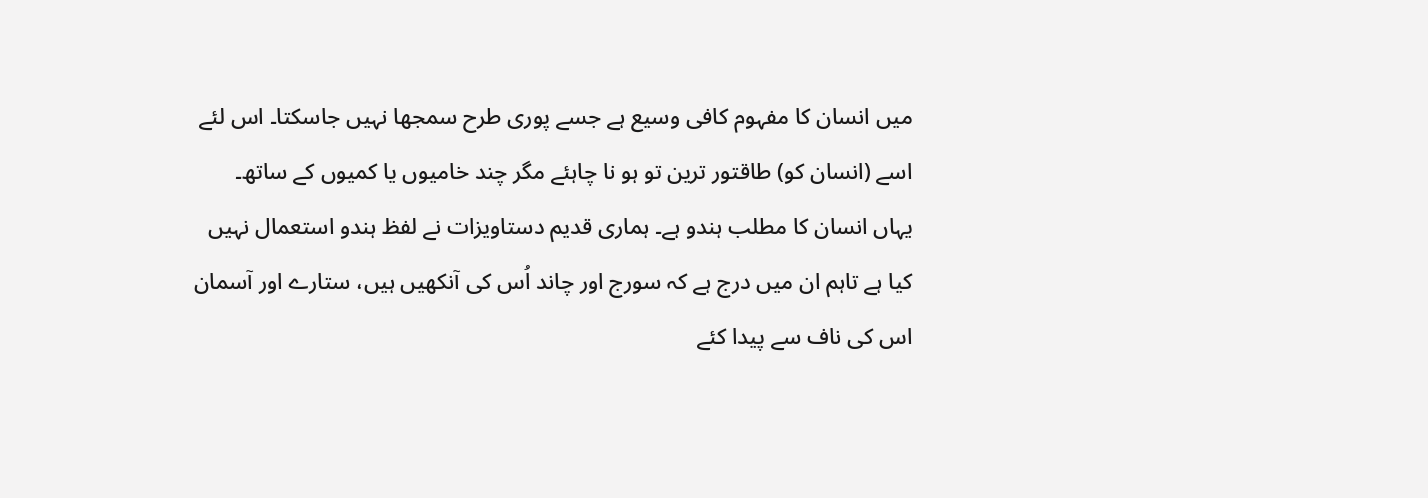میں انسان کا مفہوم کافی وسیع ہے جسے پوری طرح سمجھا نہیں جاسکتا۔ اس لئے اسے (انسان کو) طاقتور ترین تو ہو نا چاہئے مگر چند خامیوں یا کمیوں کے ساتھ۔ یہاں انسان کا مطلب ہندو ہے۔ ہماری قدیم دستاویزات نے لفظ ہندو استعمال نہیں کیا ہے تاہم ان میں درج ہے کہ سورج اور چاند اُس کی آنکھیں ہیں، ستارے اور آسمان اس کی ناف سے پیدا کئے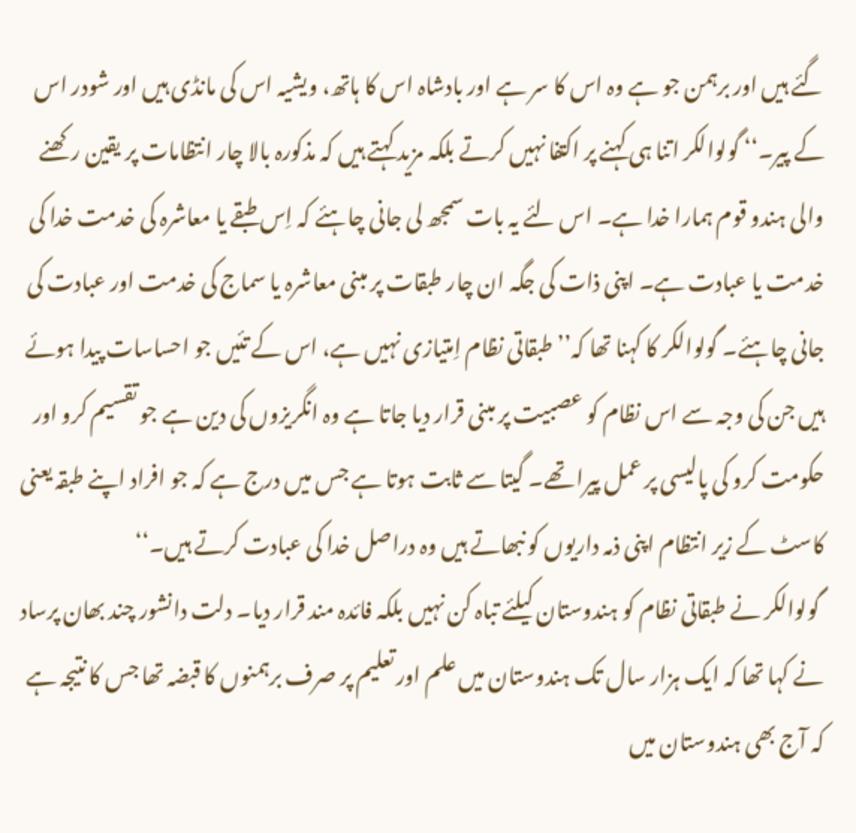گئے ہیں اور برہمن جو ہے وہ اس کا سر ہے اور بادشاہ اس کا ہاتھ، ویشیہ اس کی مانڈی ہیں اور شودر اس کے پیر۔‘‘ گولوالکر اتنا ہی کہنے پر اکتفا نہیں کرتے بلکہ مزید کہتے ہیں کہ مذکورہ بالا چار انتظامات پر یقین رکھنے والی ہندو قوم ہمارا خدا ہے۔ اس لئے یہ بات سمجھ لی جانی چاہئے کہ اِس طبقے یا معاشرہ کی خدمت خدا کی خدمت یا عبادت ہے۔ اپنی ذات کی جگہ ان چار طبقات پر مبنی معاشرہ یا سماج کی خدمت اور عبادت کی جانی چاہئے۔ گولوالکر کا کہنا تھا کہ’’ طبقاتی نظام اِمتیازی نہیں ہے، اس کے تئیں جو احساسات پیدا ہوئے ہیں جن کی وجہ سے اس نظام کو عصبیت پر مبنی قرار دیا جاتا ہے وہ انگریزوں کی دین ہے جو تقسیم کرو اور حکومت کرو کی پالیسی پر عمل پیرا تھے۔ گیتا سے ثابت ہوتا ہے جس میں درج ہے کہ جو افراد اپنے طبقہ یعنی کاسٹ کے زیر انتظام اپنی ذمہ داریوں کو نبھاتے ہیں وہ دراصل خدا کی عبادت کرتے ہیں۔‘‘
 گولوالکر نے طبقاتی نظام کو ہندوستان کیلئے تباہ کن نہیں بلکہ فائدہ مند قرار دیا۔ دلت دانشور چند بھان پرساد نے کہا تھا کہ ایک ہزار سال تک ہندوستان میں علم اور تعلیم پر صرف برہمنوں کا قبضہ تھا جس کا نتیجہ ہے کہ آج بھی ہندوستان میں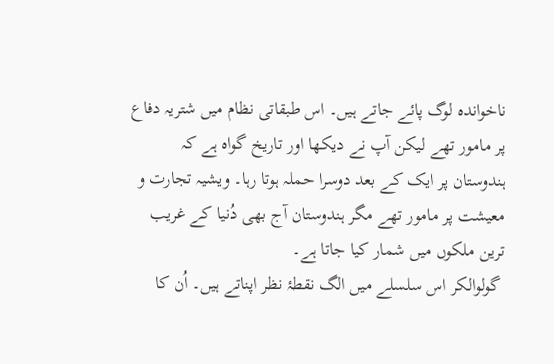ناخواندہ لوگ پائے جاتے ہیں۔ اس طبقاتی نظام میں شتریہ دفاع پر مامور تھے لیکن آپ نے دیکھا اور تاریخ گواہ ہے کہ ہندوستان پر ایک کے بعد دوسرا حملہ ہوتا رہا۔ ویشیہ تجارت و معیشت پر مامور تھے مگر ہندوستان آج بھی دُنیا کے غریب ترین ملکوں میں شمار کیا جاتا ہے۔
 گولوالکر اس سلسلے میں الگ نقطۂ نظر اپناتے ہیں۔ اُن کا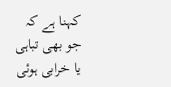کہنا ہے کہ جو بھی تباہی یا خرابی ہوئی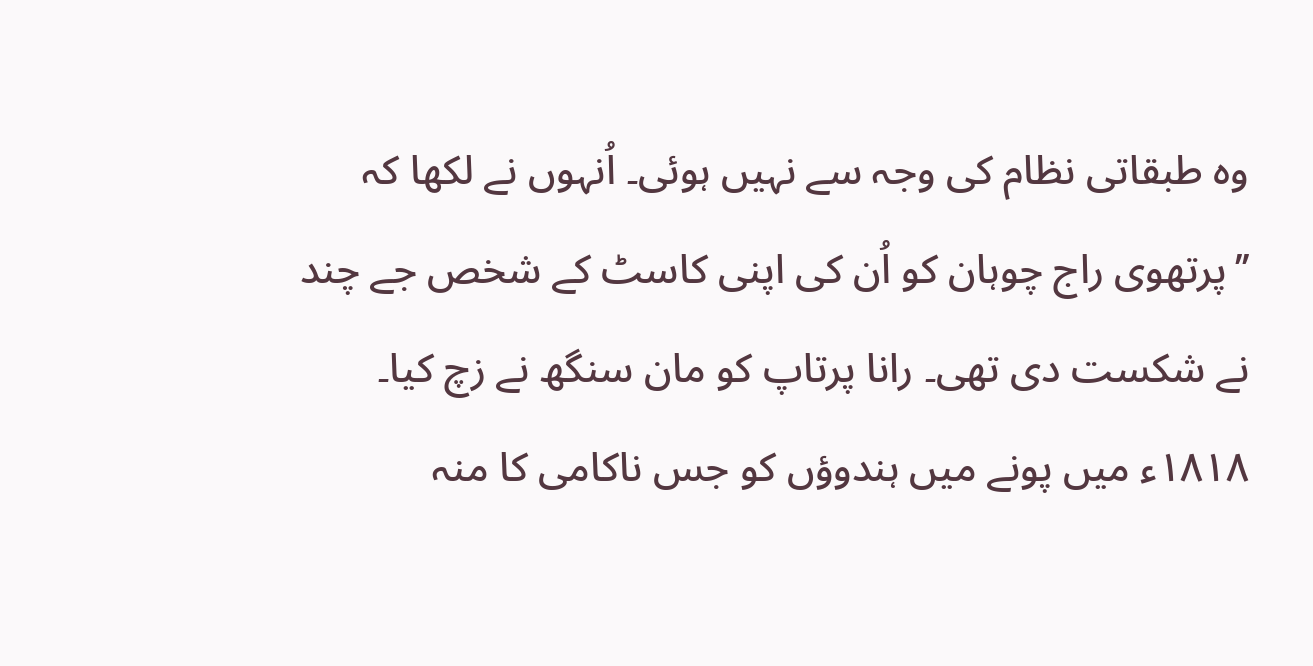وہ طبقاتی نظام کی وجہ سے نہیں ہوئی۔ اُنہوں نے لکھا کہ ’’پرتھوی راج چوہان کو اُن کی اپنی کاسٹ کے شخص جے چند نے شکست دی تھی۔ رانا پرتاپ کو مان سنگھ نے زچ کیا۔ ۱۸۱۸ء میں پونے میں ہندوؤں کو جس ناکامی کا منہ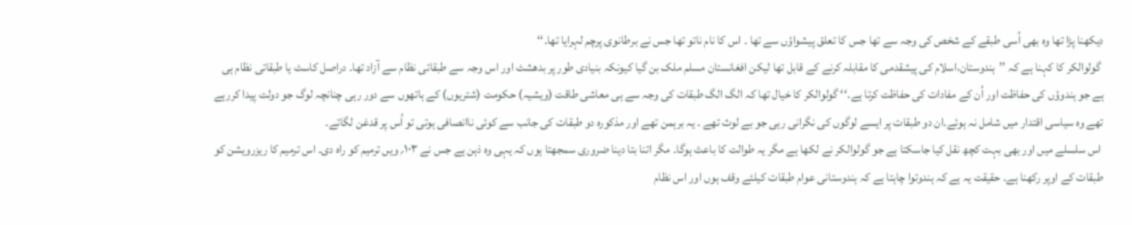دیکھنا پڑا تھا وہ بھی اُسی طبقے کے شخص کی وجہ سے تھا جس کا تعلق پیشواؤں سے تھا ۔ اس کا نام ناتو تھا جس نے برطانوی پرچم لہرایا تھا۔‘‘
 گولوالکر کا کہنا ہے کہ ’’ہندوستان،اسلام کی پیشقدمی کا مقابلہ کرنے کے قابل تھا لیکن افغانستان مسلم ملک بن گیا کیونکہ بنیادی طور پر بدھشٹ اور اس وجہ سے طبقاتی نظام سے آزاد تھا۔ دراصل کاسٹ یا طبقاتی نظام ہی ہے جو ہندوؤں کی حفاظت اور اُن کے مفادات کی حفاظت کرتا ہے۔‘‘ گولوالکر کا خیال تھا کہ الگ الگ طبقات کی وجہ سے ہی معاشی طاقت (ویشیہ) حکومت (شتریوں) کے ہاتھوں سے دور رہی چنانچہ لوگ جو دولت پیدا کررہے تھے وہ سیاسی اقتدار میں شامل نہ ہوئے۔ان دو طبقات پر ایسے لوگوں کی نگرانی رہی جو بے لوث تھے ۔ یہ برہمن تھے اور مذکورہ دو طبقات کی جانب سے کوئی ناانصافی ہوتی تو اُس پر قدغن لگاتے۔
 اس سلسلے میں اور بھی بہت کچھ نقل کیا جاسکتا ہے جو گولوالکر نے لکھا ہے مگر یہ طوالت کا باعث ہوگا۔ مگر اتنا بتا دینا ضروری سمجھتا ہوں کہ یہی وہ ذہن ہے جس نے ۱۰۳؍ ویں ترمیم کو راہ دی۔ اس ترمیم کا ریزرویشن کو طبقات کے اوپر رکھنا ہے۔ حقیقت یہ ہے کہ ہندوتوا چاہتا ہے کہ ہندوستانی عوام طبقات کیلئے وقف ہوں اور اس نظام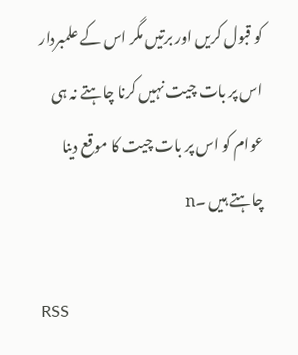کو قبول کریں اور برتیں مگر اس کے علمبردار اس پر بات چیت نہیں کرنا چاہتے نہ ہی عوام کو اس پر بات چیت کا موقع دینا چاہتے ہیں ۔n

RSS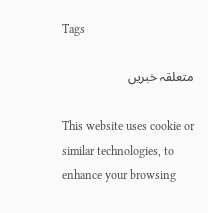Tags

متعلقہ خبریں

This website uses cookie or similar technologies, to enhance your browsing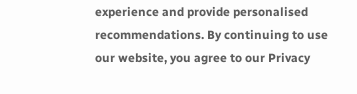experience and provide personalised recommendations. By continuing to use our website, you agree to our Privacy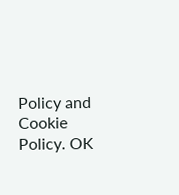Policy and Cookie Policy. OK